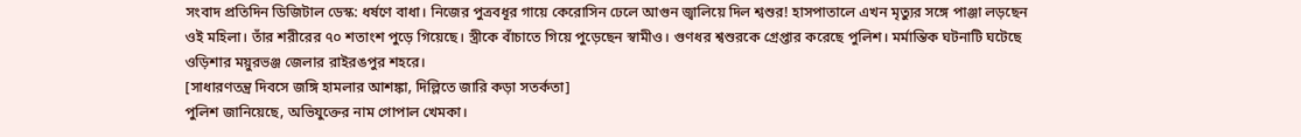সংবাদ প্রতিদিন ডিজিটাল ডেস্ক: ধর্ষণে বাধা। নিজের পুত্রবধূর গায়ে কেরোসিন ঢেলে আগুন জ্বালিয়ে দিল শ্বশুর! হাসপাতালে এখন মৃত্যুর সঙ্গে পাঞ্জা লড়ছেন ওই মহিলা। তাঁর শরীরের ৭০ শতাংশ পুড়ে গিয়েছে। স্ত্রীকে বাঁচাতে গিয়ে পুড়েছেন স্বামীও। গুণধর শ্বশুরকে গ্রেপ্তার করেছে পুলিশ। মর্মান্তিক ঘটনাটি ঘটেছে ওড়িশার ময়ুরভঞ্জ জেলার রাইরঙপুর শহরে।
[সাধারণতন্ত্র দিবসে জঙ্গি হামলার আশঙ্কা, দিল্লিতে জারি কড়া সতর্কতা]
পুলিশ জানিয়েছে, অভিযুক্তের নাম গোপাল খেমকা।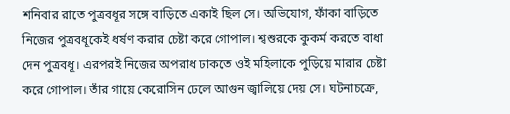শনিবার রাতে পুত্রবধূর সঙ্গে বাড়িতে একাই ছিল সে। অভিযোগ, ফাঁকা বাড়িতে নিজের পুত্রবধূকেই ধর্ষণ করার চেষ্টা করে গোপাল। শ্বশুরকে কুকর্ম করতে বাধা দেন পুত্রবধূ। এরপরই নিজের অপরাধ ঢাকতে ওই মহিলাকে পুড়িয়ে মারার চেষ্টা করে গোপাল। তাঁর গায়ে কেরোসিন ঢেলে আগুন জ্বালিয়ে দেয় সে। ঘটনাচক্রে,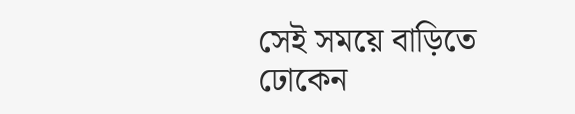সেই সময়ে বাড়িতে ঢোকেন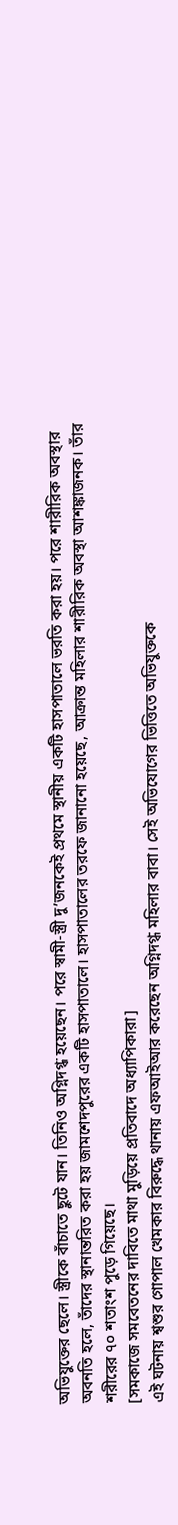অভিযুক্তের ছেলে। স্ত্রীকে বাঁচাতে ছুটে যান। তিনিও অগ্নিদগ্ধ হয়েছেন। পরে স্বামী-স্ত্রী দু’জনকেই প্রথমে স্থানীয় একটি হাসপাতালে ভরতি করা হয়। পরে শারীরিক অবস্থার অবনতি হলে, তাঁদের স্থানান্তরিত করা হয় জামশেদপুরের একটি হাসপাতালে। হাসপাতালের তরফে জানানো হয়েছে, আক্রান্ত মহিলার শারীরিক অবস্থা আশঙ্কাজনক। তাঁর শরীরের ৭০ শতাংশ পুড়ে গিয়েছে।
[সমকাজে সমবেতনের দাবিতে মাথা মুড়িয়ে প্রতিবাদে অধ্যাপিকারা]
এই ঘটনায় শ্বশুর গোপাল খেমকার বিরুদ্ধে থানায় এফআইআর করেছেন অগ্নিদগ্ধ মহিলার বাবা। সেই অভিযোগের ভিত্তিতে অভিযুক্তকে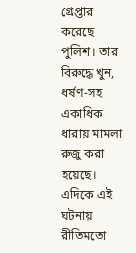গ্রেপ্তার করেছে পুলিশ। তার বিরুদ্ধে খুন, ধর্ষণ-সহ একাধিক ধারায় মামলা রুজু করা হয়েছে। এদিকে এই ঘটনায় রীতিমতো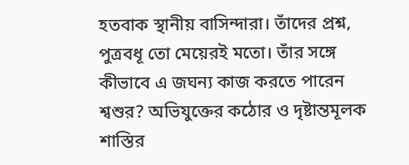হতবাক স্থানীয় বাসিন্দারা। তাঁদের প্রশ্ন, পুত্রবধূ তো মেয়েরই মতো। তাঁর সঙ্গে কীভাবে এ জঘন্য কাজ করতে পারেন শ্বশুর? অভিযুক্তের কঠোর ও দৃষ্টান্তমূলক শাস্তির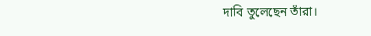দাবি তুলেছেন তাঁরা।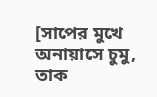[সাপের মুখে অনায়াসে চুমু, তাক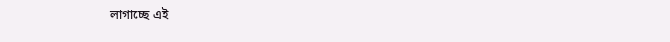লাগাচ্ছে এই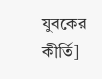যুবকের কীর্তি]